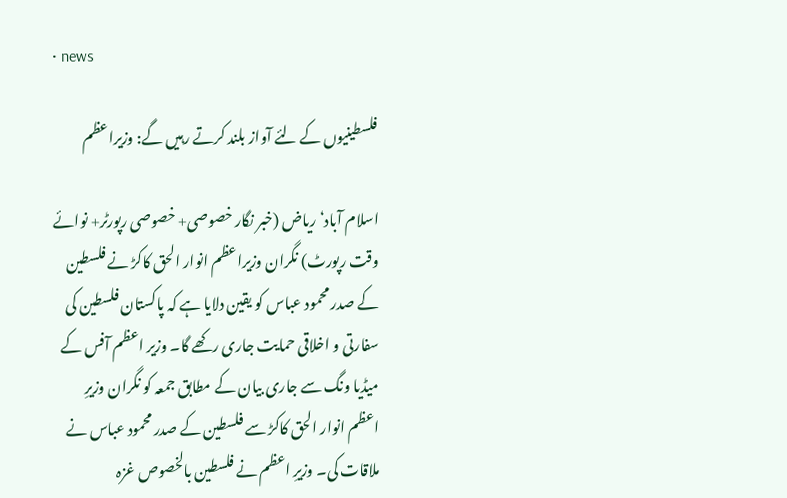• news

فلسطینیوں کے لئے آواز بلند کرتے رہیں گے: وزیراعظم

اسلام آباد‘ ریاض (خبر نگار خصوصی+ خصوصی رپورٹر+ نوائے وقت رپورٹ) نگران وزیراعظم انوار الحق کاکڑ نے فلسطین کے صدر محمود عباس کو یقین دلایا ہے کہ پاکستان فلسطین کی سفارتی و اخلاقی حمایت جاری رکھے گا۔ وزیر اعظم آفس کے میڈیا ونگ سے جاری بیان کے مطابق جمعہ کو نگران وزیرِ اعظم انوار الحق کاکڑ سے فلسطین کے صدر محمود عباس نے ملاقات کی۔ وزیرِ اعظم نے فلسطین بالخصوص غزہ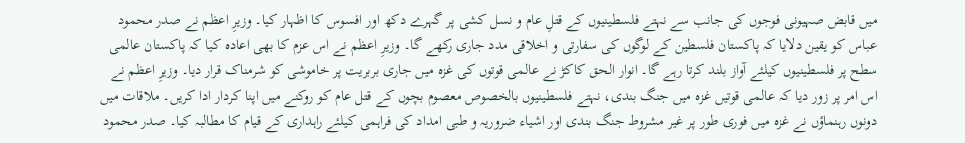میں قابض صہیونی فوجوں کی جانب سے نہتے فلسطینیوں کے قتلِ عام و نسل کشی پر گہرے دکھ اور افسوس کا اظہار کیا۔ وزیرِ اعظم نے صدر محمود عباس کو یقین دلایا کہ پاکستان فلسطین کے لوگوں کی سفارتی و اخلاقی مدد جاری رکھے گا۔ وزیرِ اعظم نے اس عزم کا بھی اعادہ کیا کہ پاکستان عالمی سطح پر فلسطینیوں کیلئے آواز بلند کرتا رہے گا۔ انوار الحق کاکڑ نے عالمی قوتوں کی غزہ میں جاری بربریت پر خاموشی کو شرمناک قرار دیا۔ وزیرِ اعظم نے اس امر پر زور دیا کہ عالمی قوتیں غزہ میں جنگ بندی، نہتے فلسطینیوں بالخصوص معصوم بچوں کے قتل عام کو روکنے میں اپنا کردار ادا کریں۔ ملاقات میں دونوں رہنماؤں نے غزہ میں فوری طور پر غیر مشروط جنگ بندی اور اشیاء ضروریہ و طبی امداد کی فراہمی کیلئے راہداری کے قیام کا مطالبہ کیا۔ صدر محمود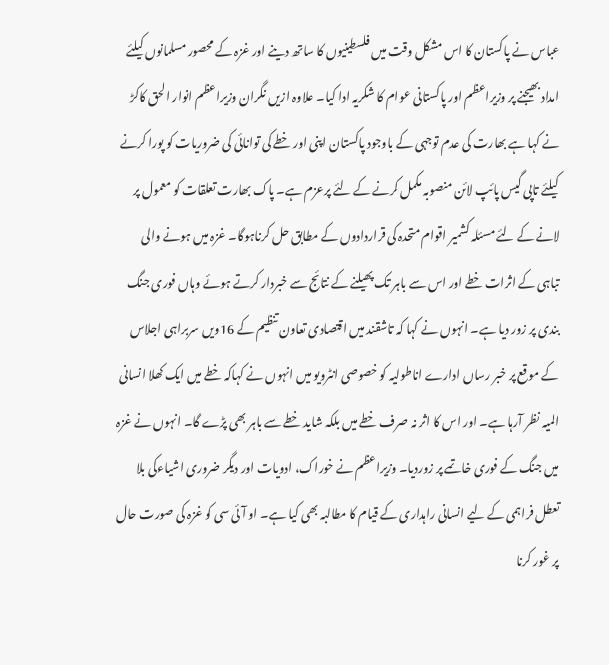عباس نے پاکستان کا اس مشکل وقت میں فلسطینیوں کا ساتھ دینے اور غزہ کے محصور مسلمانوں کیلئے امداد بھیجنے پر وزیراعظم اور پاکستانی عوام کا شکریہ ادا کیا۔ علاوہ ازیں نگران وزیراعظم انوار الحق کاکڑ نے کہا ہے بھارت کی عدم توجہی کے باوجود پاکستان اپنی اور خطے کی توانائی کی ضروریات کو پورا کرنے کیلئے تاپی گیس پائپ لائن منصوبہ مکمل کرنے کے لئے پرعزم ہے۔ پاک بھارت تعلقات کو معمول پر لانے کے لئے مسئلہ کشمیر اقوام متحدہ کی قراردادوں کے مطابق حل کرناہوگا۔ غزہ میں ہونے والی تباہی کے اثرات خطے اور اس سے باہر تک پھیلنے کے نتائج سے خبردار کرتے ہوئے وہاں فوری جنگ بندی پر زور دیا ہے۔ انہوں نے کہا کہ تاشقند میں اقتصادی تعاون تنظیم کے 16ویں سربراہی اجلاس کے موقع پر خبر رساں ادارے اناطولیہ کو خصوصی انٹرویو میں انہوں نے کہاکہ خطے میں ایک کھلا انسانی المیہ نظر آرہا ہے۔ اور اس کا اثر نہ صرف خطے میں بلکہ شاید خطے سے باہر بھی پڑے گا۔ انہوں نے غزہ میں جنگ کے فوری خاتمے پر زوردیا۔ وزیراعظم نے خوراک، ادویات اور دیگر ضروری اشیاءکی بلا تعطل فراہمی کے لیے انسانی راہداری کے قیام کا مطالبہ بھی کیا ہے۔ او آئی سی کو غزہ کی صورت حال پر غور کرنا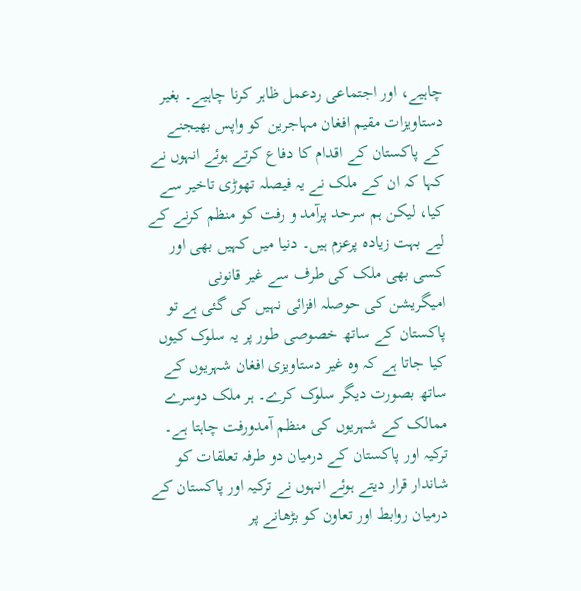چاہیے، اور اجتماعی ردعمل ظاہر کرنا چاہیے۔ بغیر دستاویزات مقیم افغان مہاجرین کو واپس بھیجنے کے پاکستان کے اقدام کا دفاع کرتے ہوئے انہوں نے کہا کہ ان کے ملک نے یہ فیصلہ تھوڑی تاخیر سے کیا، لیکن ہم سرحد پرآمد و رفت کو منظم کرنے کے لیے بہت زیادہ پرعزم ہیں۔ دنیا میں کہیں بھی اور کسی بھی ملک کی طرف سے غیر قانونی امیگریشن کی حوصلہ افزائی نہیں کی گئی ہے تو پاکستان کے ساتھ خصوصی طور پر یہ سلوک کیوں کیا جاتا ہے کہ وہ غیر دستاویزی افغان شہریوں کے ساتھ بصورت دیگر سلوک کرے۔ ہر ملک دوسرے ممالک کے شہریوں کی منظم آمدورفت چاہتا ہے۔ ترکیہ اور پاکستان کے درمیان دو طرفہ تعلقات کو شاندار قرار دیتے ہوئے انہوں نے ترکیہ اور پاکستان کے درمیان روابط اور تعاون کو بڑھانے پر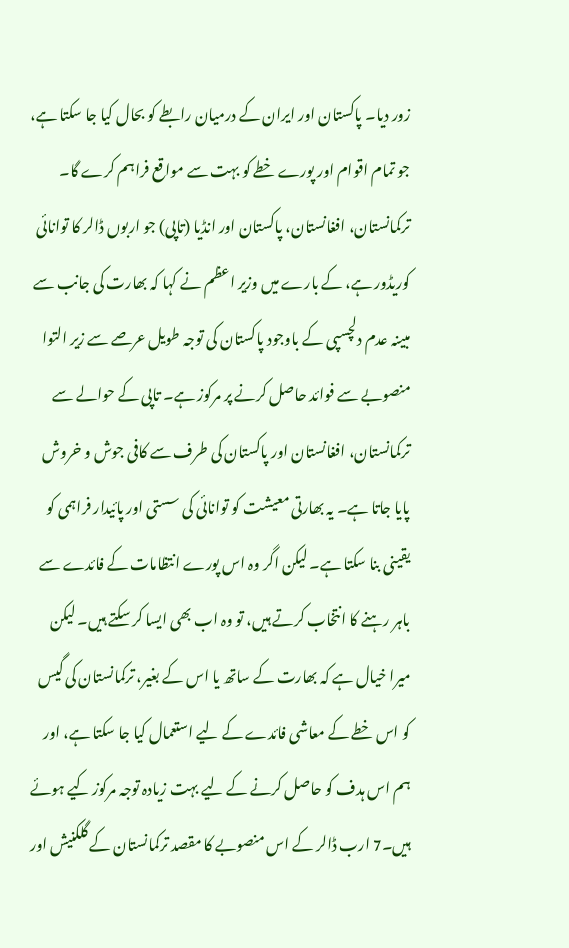زور دیا۔ پاکستان اور ایران کے درمیان رابطے کو بحال کیا جا سکتا ہے، جو تمام اقوام اور پورے خطے کو بہت سے مواقع فراہم کرے گا۔ ترکمانستان، افغانستان، پاکستان اور انڈیا (تاپی) جو اربوں ڈالر کا توانائی کوریڈور ہے، کے بارے میں وزیر اعظم نے کہا کہ بھارت کی جانب سے مبینہ عدم دلچسپی کے باوجود پاکستان کی توجہ طویل عرصے سے زیر التوا منصوبے سے فوائد حاصل کرنے پر مرکوز ہے۔ تاپی کے حوالے سے ترکمانستان، افغانستان اور پاکستان کی طرف سے کافی جوش و خروش پایا جاتا ہے۔ یہ بھارتی معیشت کو توانائی کی سستی اور پائیدار فراہمی کو یقینی بنا سکتا ہے۔ لیکن اگر وہ اس پورے انتظامات کے فائدے سے باہر رہنے کا انتخاب کرتے ہیں، تو وہ اب بھی ایسا کر سکتے ہیں۔ لیکن میرا خیال ہے کہ بھارت کے ساتھ یا اس کے بغیر، ترکمانستان کی گیس کو اس خطے کے معاشی فائدے کے لیے استعمال کیا جا سکتا ہے، اور ہم اس ہدف کو حاصل کرنے کے لیے بہت زیادہ توجہ مرکوز کیے ہوئے ہیں۔7 ارب ڈالر کے اس منصوبے کا مقصد ترکمانستان کے گلکنیش اور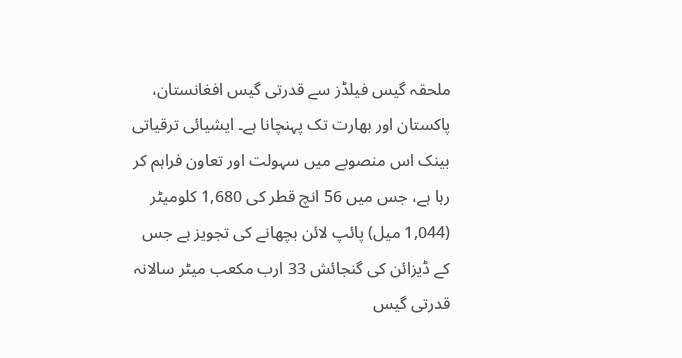ملحقہ گیس فیلڈز سے قدرتی گیس افغانستان، پاکستان اور بھارت تک پہنچانا ہے۔ ایشیائی ترقیاتی بینک اس منصوبے میں سہولت اور تعاون فراہم کر رہا ہے، جس میں 56 انچ قطر کی 1,680 کلومیٹر (1,044 میل) پائپ لائن بچھانے کی تجویز ہے جس کے ڈیزائن کی گنجائش 33 ارب مکعب میٹر سالانہ قدرتی گیس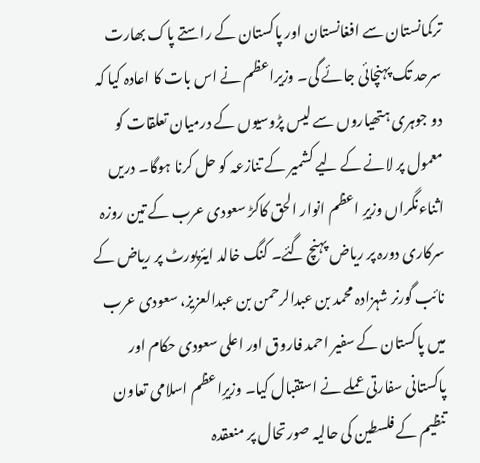ترکمانستان سے افغانستان اور پاکستان کے راستے پاک بھارت سرحد تک پہنچائی جائے گی۔ وزیراعظم نے اس بات کا اعادہ کیا کہ دو جوہری ہتھیاروں سے لیس پڑوسیوں کے درمیان تعلقات کو معمول پر لانے کے لیے کشمیر کے تنازعہ کو حل کرنا ہوگا۔ دریں اثناءنگراں وزیرِ اعظم انوار الحق کاکڑ سعودی عرب کے تین روزہ سرکاری دورہ پر ریاض پہنچ گئے۔ کنگ خالد ایئرپورٹ پر ریاض کے نائب گورنر شہزادہ محمد بن عبدالرحمن بن عبدالعزیز، سعودی عرب میں پاکستان کے سفیر احمد فاروق اور اعلی سعودی حکام اور پاکستانی سفارتی عملے نے استقبال کیا۔ وزیرِاعظم اسلامی تعاون تنظیم کے فلسطین کی حالیہ صورتحال پر منعقدہ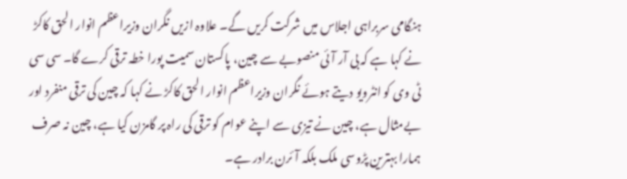ہنگامی سربراہی اجلاس میں شرکت کریں گے۔ علاوہ ازیں نگران وزیراعظم انوار الحق کاکڑ نے کہا ہے کہ بی آر آئی منصوبے سے چین، پاکستان سمیت پورا خطہ ترقی کرے گا۔ سی سی ٹی وی کو انٹرویو دیتے ہوئے نگران وزیراعظم انوار الحق کاکڑ نے کہا کہ چین کی ترقی منفرد اور بےمثال ہے، چین نے تیزی سے اپنے عوام کو ترقی کی راہ پر گامزن کیا ہے، چین نہ صرف ہمارا بہترین پڑوسی ملک بلکہ آئرن برادر ہے۔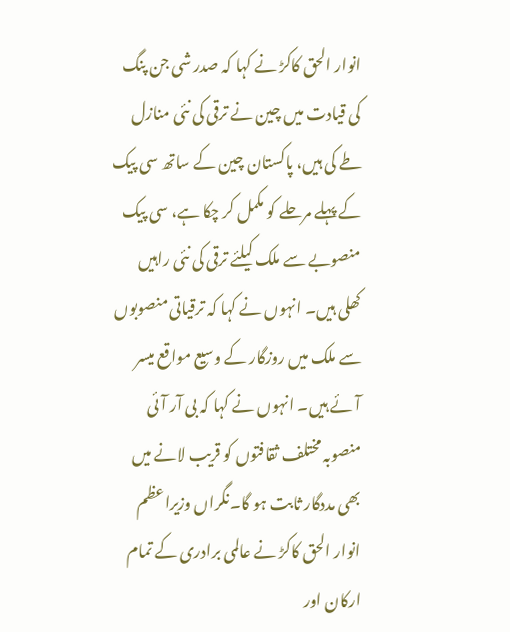انوار الحق کاکڑ نے کہا کہ صدر شی جن پنگ کی قیادت میں چین نے ترقی کی نئی منازل طے کی ہیں، پاکستان چین کے ساتھ سی پیک کے پہلے مرحلے کو مکمل کر چکا ہے، سی پیک منصوبے سے ملک کیلئے ترقی کی نئی راہیں کھلی ہیں۔ انہوں نے کہا کہ ترقیاتی منصوبوں سے ملک میں روزگار کے وسیع مواقع میسر آئے ہیں۔ انہوں نے کہا کہ بی آر آئی منصوبہ مختلف ثقافتوں کو قریب لانے میں بھی مددگار ثابت ہو گا۔نگراں وزیراعظم انوار الحق کاکڑ نے عالمی برادری کے تمام ارکان اور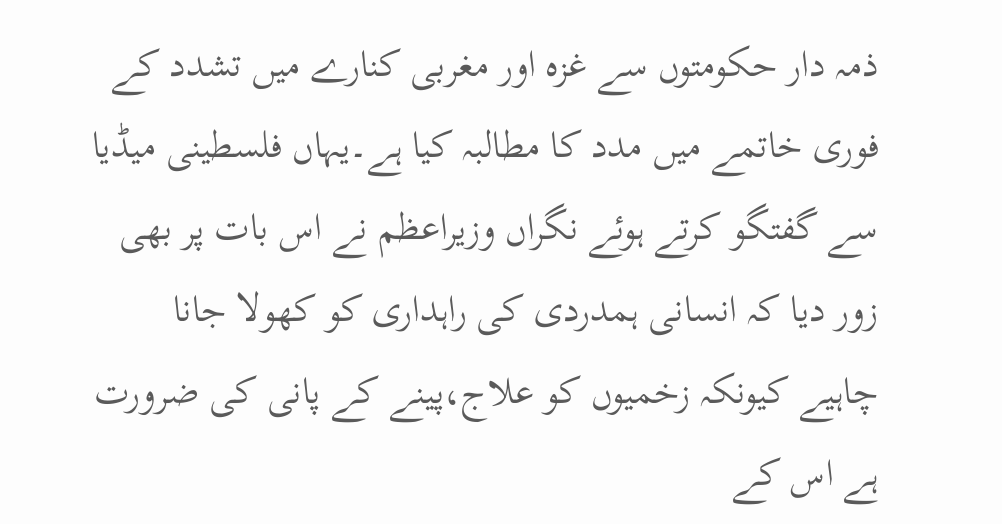ذمہ دار حکومتوں سے غزہ اور مغربی کنارے میں تشدد کے فوری خاتمے میں مدد کا مطالبہ کیا ہے۔یہاں فلسطینی میڈیا سے گفتگو کرتے ہوئے نگراں وزیراعظم نے اس بات پر بھی زور دیا کہ انسانی ہمدردی کی راہداری کو کھولا جانا چاہیے کیونکہ زخمیوں کو علاج،پینے کے پانی کی ضرورت ہے اس کے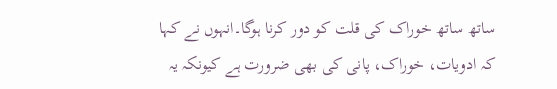ساتھ ساتھ خوراک کی قلت کو دور کرنا ہوگا۔انہوں نے کہا کہ ادویات، خوراک، پانی کی بھی ضرورت ہے کیونکہ یہ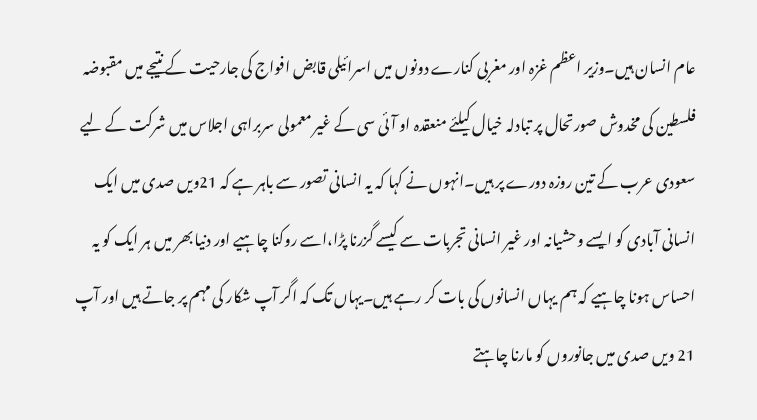عام انسان ہیں۔وزیر اعظم غزہ اور مغربی کنارے دونوں میں اسرائیلی قابض افواج کی جارحیت کے نتیجے میں مقبوضہ فلسطین کی مخدوش صورتحال پر تبادلہ خیال کیلئے منعقدہ او آئی سی کے غیر معمولی سربراہی اجلاس میں شرکت کے لیے سعودی عرب کے تین روزہ دورے پر ہیں۔انہوں نے کہا کہ یہ انسانی تصور سے باہر ہے کہ 21ویں صدی میں ایک انسانی آبادی کو ایسے وحشیانہ اور غیر انسانی تجربات سے کیسے گزرنا پڑا،اسے روکنا چاہیے اور دنیا بھر میں ہر ایک کو یہ احساس ہونا چاہیے کہ ہم یہاں انسانوں کی بات کر رہے ہیں۔یہاں تک کہ اگر آپ شکار کی مہم پر جاتے ہیں اور آپ 21 ویں صدی میں جانوروں کو مارنا چاہتے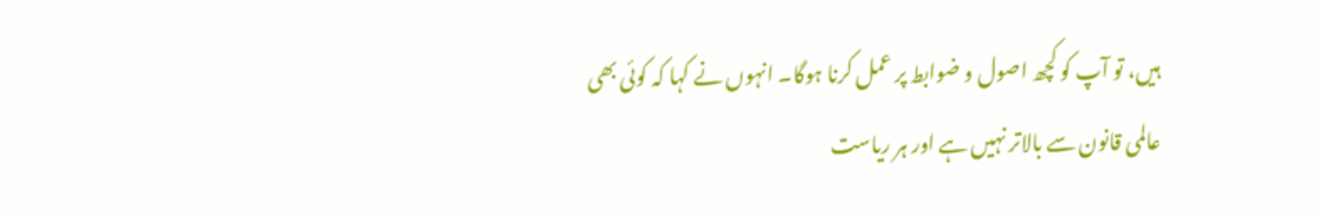ہیں، تو آپ کو کچھ اصول و ضوابط پر عمل کرنا ہوگا۔ انہوں نے کہا کہ کوئی بھی عالمی قانون سے بالاتر نہیں ہے اور ہر ریاست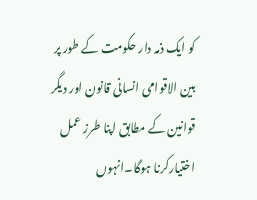کو ایک ذمہ دار حکومت کے طور پر بین الاقوامی انسانی قانون اور دیگر قوانین کے مطابق اپنا طرز عمل اختیارکرنا ہوگا۔انہوں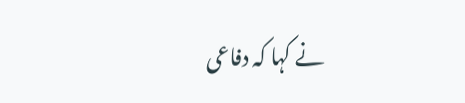نے کہا کہ دفاعی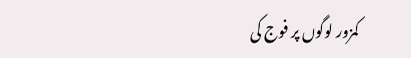کمزور لوگوں پر فوج کی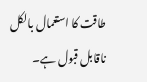طاقت کا استعمال بالکل ناقابل قبول ہے۔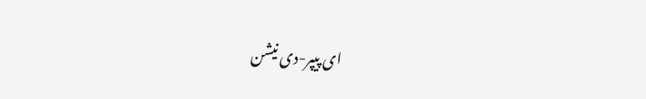ای پیپر-دی نیشن